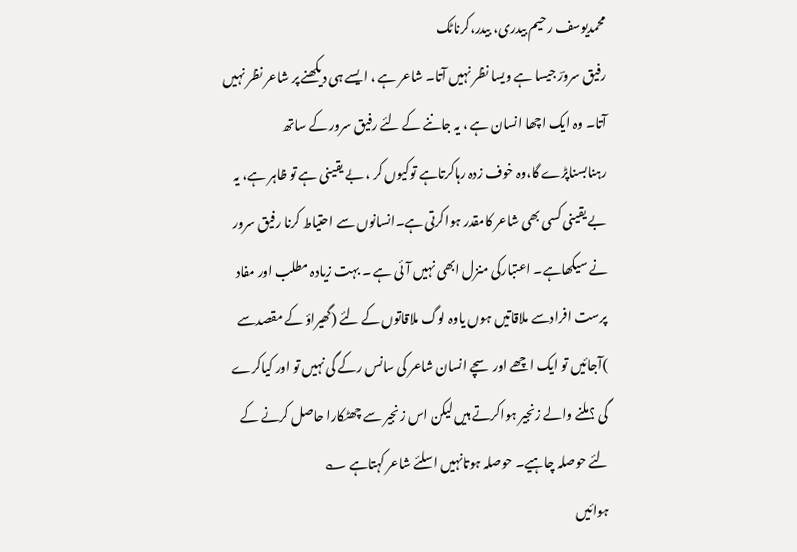محمدیوسف رحیم بیدری، بیدر،کرناٹک
رفیق سرورؔ جیسا ہے ویسا نظر نہیں آتا۔ شاعر ہے ، ایسے ہی دیکھنے پر شاعر نظر نہیں آتا۔ وہ ایک اچھا انسان ہے ، یہ جاننے کے لئے رفیق سرور کے ساتھ رہنابسناپڑے گا،وہ خوف زدہ رہاکرتاہے توکیوں کر ، بے یقینی ہے تو ظاہر ہے، یہ بے یقینی کسی بھی شاعر کامقدر ہواکرتی ہے۔انسانوں سے احتیاط کرنا رفیق سرور نے سیکھاہے۔ اعتبارکی منزل ابھی نہیں آئی ہے ۔ بہت زیادہ مطلب اور مفاد پرست افرادسے ملاقاتیں ہوں یاوہ لوگ ملاقاتوں کے لئے (گھیراؤ کے مقصدسے )آجائیں تو ایک اچھے اور سچے انسان شاعر کی سانس رکے گی نہیں تو اور کیاکرے گی ؟ملنے والے زنجیر ہواکرتے ہیں لیکن اس زنجیر سے چھٹکارا حاصل کرنے کے لئے حوصلہ چاہیے۔ حوصلہ ہوتانہیں اسلئے شاعر کہتاہے ؎
ہوائیں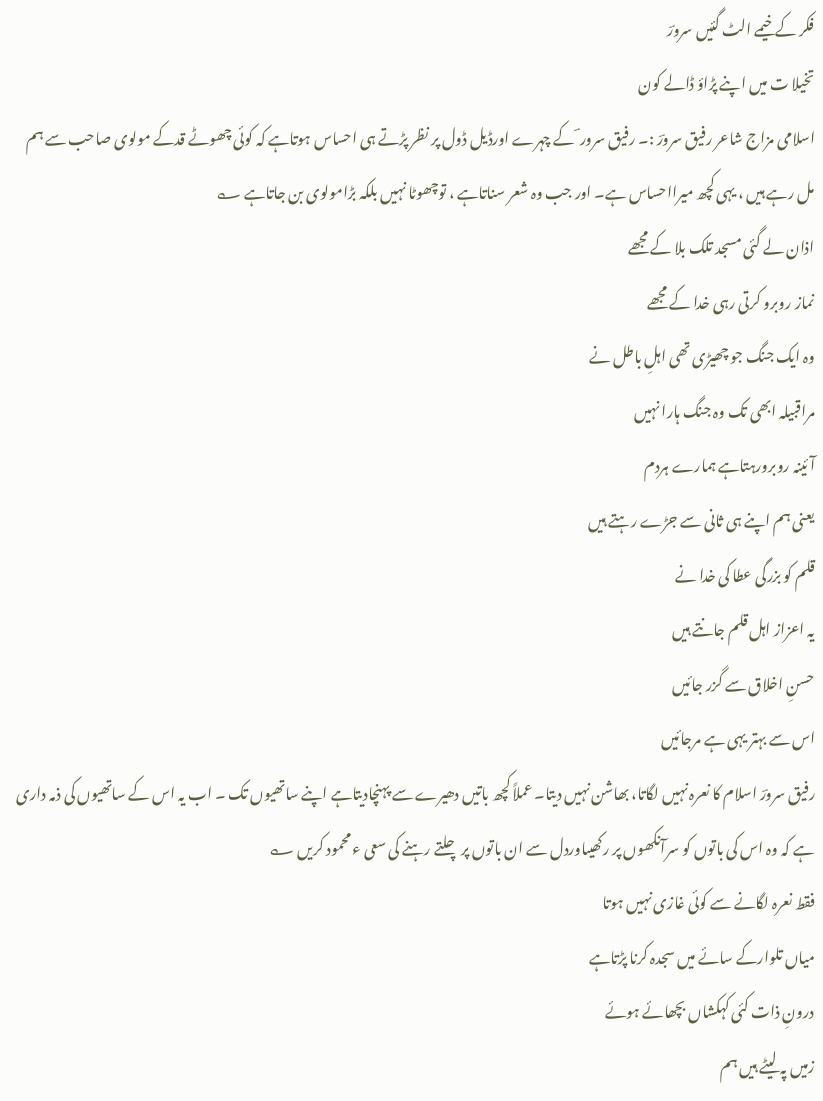فکر کے خیمے الٹ گئیں سرورؔ
تخیلا ت میں اپنے پڑاؤ ڈالے کون
اسلامی مزاج شاعر رفیق سرورؔ :۔ رفیق سرور ؔ کے چہرے اورڈیل ڈول پر نظر پڑتے ہی احساس ہوتاہے کہ کوئی چھوٹے قدکے مولوی صاحب سے ہم مل رہے ہیں ، یہی کچھ میرااحساس ہے۔ اور جب وہ شعر سناتاہے ، توچھوٹا نہیں بلکہ بڑامولوی بن جاتاہے ؎
اذان لے گئی مسجد تلک بلا کے مجھے
نماز روبرو کرتی رہی خدا کے مجھے
وہ ایک جنگ جو چھیڑی تھی اہلِ باطل نے
مراقبیلہ ابھی تک وہ جنگ ہارا نہیں
آئینہ روبرورہتاہے ہمارے ہردم
یعنی ہم اپنے ہی ثانی سے جڑے رہتے ہیں
قلم کو بزرگی عطا کی خدا نے
یہ اعزاز اہل قلم جانتے ہیں
حسنِ اخلاق سے گزر جائیں
اس سے بہتر یہی ہے مرجائیں
رفیق سرورؔ اسلام کا نعرہ نہیں لگاتا، بھاشن نہیں دیتا۔ عملاً کچھ باتیں دھیرے سے پہنچادیتاہے اپنے ساتھیوں تک ۔ اب یہ اس کے ساتھیوں کی ذمہ داری ہے کہ وہ اس کی باتوں کو سرآنکھوں پر رکھیںاوردل سے ان باتوں پر چلتے رہنے کی سعی ء محمود کریں ؎
فقط نعرہ لگانے سے کوئی غازی نہیں ہوتا
میاں تلوارکے سائے میں سجدہ کرنا پڑتاہے
درونِ ذات کئی کہکشاں بچھائے ہوئے
زمیں پہ لیٹے ہیں ہم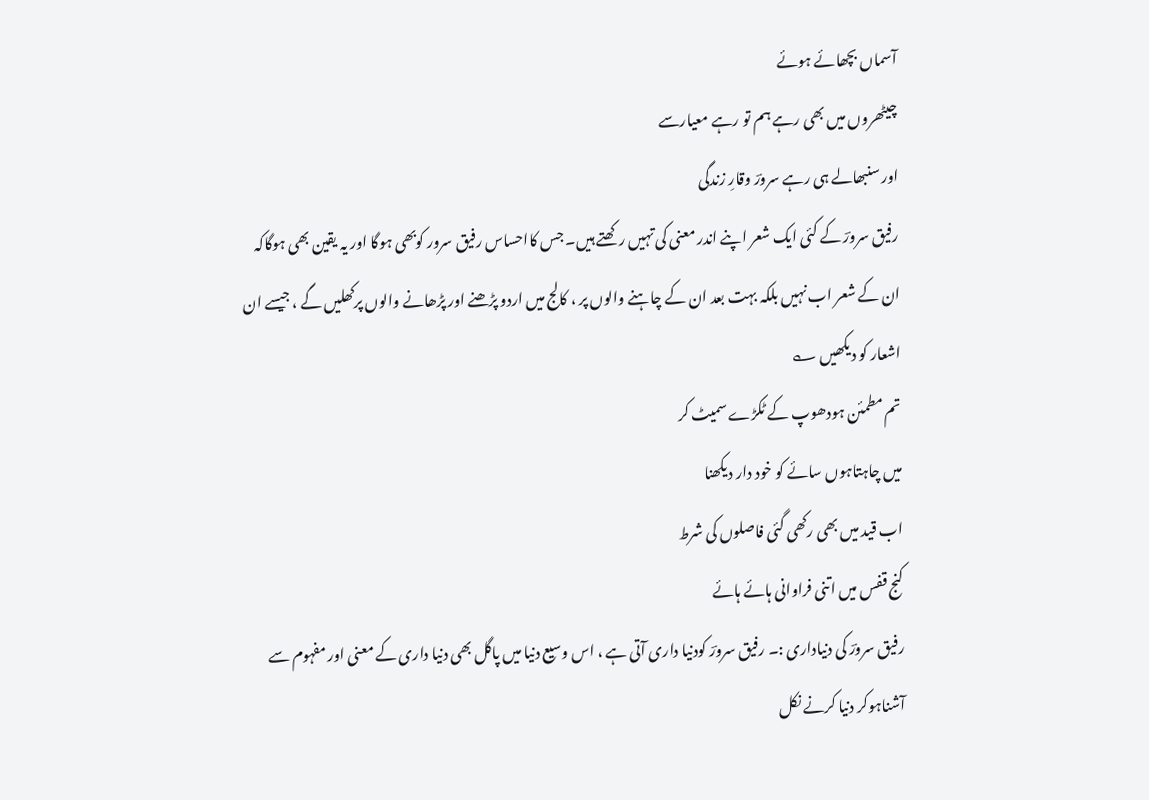آسماں بچھائے ہوئے
چیٹھروں میں بھی رہے ہم تو رہے معیارسے
اور سنبھالے ہی رہے سرورؔ وقارِ زندگی
رفیق سرورؔ کے کئی ایک شعر اپنے اندر معنی کی تہیں رکھتے ہیں۔ جس کااحساس رفیق سرور کوبھی ہوگا اور یہ یقین بھی ہوگاکہ ان کے شعر اب نہیں بلکہ بہت بعد ان کے چاہنے والوں پر ، کالج میں اردو پڑھنے اور پڑھانے والوں پرکھلیں گے ، جیسے ان اشعار کو دیکھیں ؎
تم مطمئن ہودھوپ کے ٹکڑے سمیٹ کر
میں چاہتاہوں سائے کو خود دار دیکھنا
اب قید میں بھی رکھی گئی فاصلوں کی شرط
کنج قفس میں اتنی فراوانی ہائے ہائے
رفیق سرورؔ کی دنیاداری :۔ رفیق سرورؔ کودنیا داری آتی ہے ، اس وسیع دنیا میں پاگل بھی دنیا داری کے معنی اور مفہوم سے آشناہوکر دنیا کرنے نکل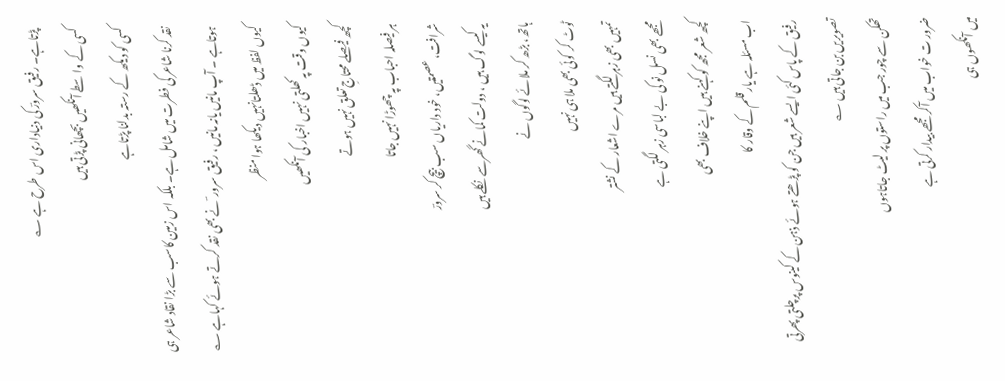پڑتاہے۔ رفیق سرورؔ کی دنیاداری اس طرح ہے ؎
کسی کے واسطے آنکھیں بچھانی پڑتی ہیں
کسی کو دیکھ کے رستہ بدلنا پڑتاہے
نقد کرنا شاعر کی فطرت میں شامل ہے۔ بلکہ اس زمین کاسب سے بڑا نقاد شاعر ہی ہوتاہے ۔ آپ مانیں یانہ مانیں ، رفیق سرور ؔ نے بھی نقد کرتے ہوئے کہاہے ؎
کیوں لفظ میں ڈھلتانہیں دیکھا ہوا منظر
کیوں وقت پہ کھلتی نہیں اخبار کی آنکھیں
کچھ فیصلے محتاجِ تعلق نہیں ہوتے
ہر فیصلہ احباب پہ چھوڑا نہیں جاتا
شرافت، عصمتیں، خود داریاں سب بیچ کر سرورؔ
یہ کیسے لوگ ہیں ، دولت کمانے گھرسے نکلے ہیں
ہاتھ، بڑھ کر ملائے لوگوں نے
ٹوٹ کر کوئی بھی ملا ہی نہیں
تمہیں بھی زہر لگتے ہیں مرے اشعار کے نشتر
مجھے بھی نسل نو کی بے لباسی زہر لگتی ہے
کچھ شعر مجھ کو کہنے ہیں اپنے خلاف بھی
اب مسئلہ ہے یار قلم کے وقار کا
رفیق کے پاس کئی ایسے شعر ہیں جن کو پڑھتے ہوئے ذہن کے کینوس پرچلتی پھرتی تصویریں بن جاتی ہیں ؎
تھکن سے چور جب میں راستوں پر لیٹ جاتاہوں
ضرور ت خواب میں آکر مجھے بیدار کرتی ہے
میں آنکھوں ہی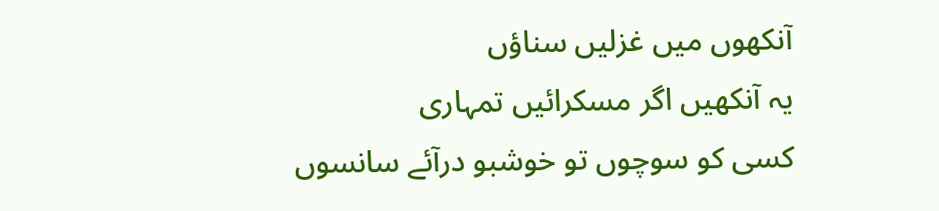آنکھوں میں غزلیں سناؤں
یہ آنکھیں اگر مسکرائیں تمہاری
کسی کو سوچوں تو خوشبو درآئے سانسوں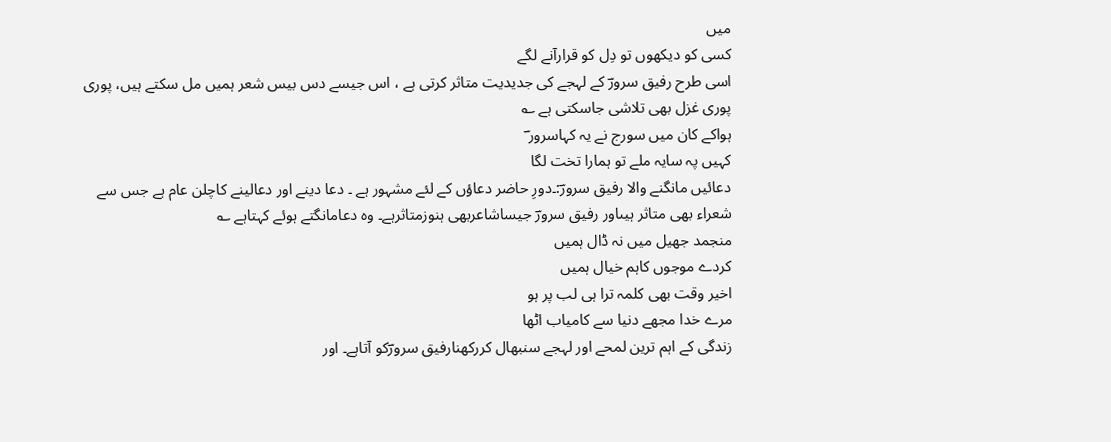میں
کسی کو دیکھوں تو دِل کو قرارآنے لگے
اسی طرح رفیق سرورؔ کے لہجے کی جدیدیت متاثر کرتی ہے ، اس جیسے دس بیس شعر ہمیں مل سکتے ہیں، پوری پوری غزل بھی تلاشی جاسکتی ہے ؎
ہواکے کان میں سورج نے یہ کہاسرور ؔ
کہیں پہ سایہ ملے تو ہمارا تخت لگا
دعائیں مانگنے والا رفیق سرورؔ:۔دورِ حاضر دعاؤں کے لئے مشہور ہے ۔ دعا دینے اور دعالینے کاچلن عام ہے جس سے شعراء بھی متاثر ہیںاور رفیق سرورؔ جیساشاعربھی ہنوزمتاثرہے۔ وہ دعامانگتے ہوئے کہتاہے ؎
منجمد جھیل میں نہ ڈال ہمیں
کردے موجوں کاہم خیال ہمیں
اخیر وقت بھی کلمہ ترا ہی لب پر ہو
مرے خدا مجھے دنیا سے کامیاب اٹھا
زندگی کے اہم ترین لمحے اور لہجے سنبھال کررکھنارفیق سرورؔکو آتاہے۔ اور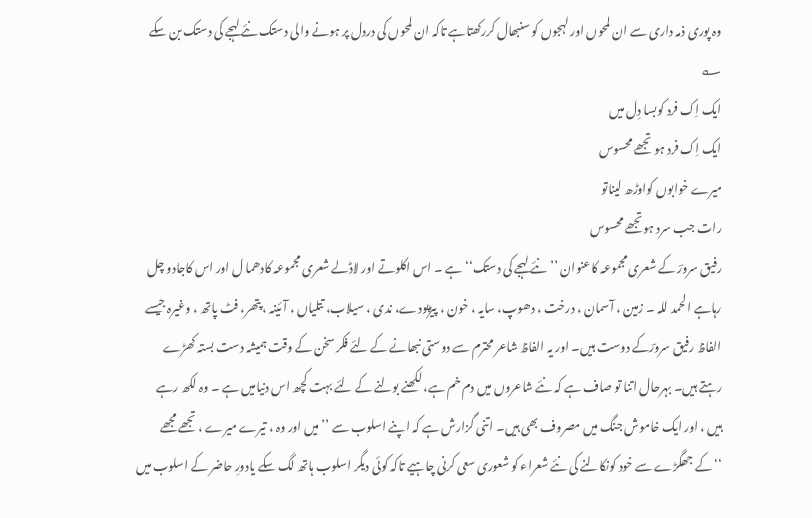وہ پوری ذمہ داری سے ان لمحوں اور لہجوں کو سنبھال کررکھتاہے تاکہ ان لمحوں کی دردل پر ہونے والی دستک نئے لہجے کی دستک بن سکے ؎
ایک اِک فرد کوبسا دِل میں
ایک اِک فرد ہو تجھے محسوس
میرے خوابوں کواوڑھ لیناتو
رات جب سرد ہوتجھے محسوس
رفیق سرورؔ کے شعری مجموعہ کاعنوان ’’نئے لہجے کی دستک‘‘ ہے ۔ اس اکلوتے اور لاڈلے شعری مجموعہ کادھما ل اور اس کاجادو چل رہاہے الحمد للہ ۔ زمین ، آسمان ، درخت ، دھوپ، سایہ ، خون ، پیڑپودے، ندی ، سیلاب، تتلیاں ، آئینہ ، پتھر، فٹ پاتھ ، وغیرہ جیسے الفاظ رفیق سرورؔکے دوست ہیں۔ اور یہ الفاظ شاعر محترم سے دوستی نبھانے کے لئے فکر سخن کے وقت ہمیشہ دست بستہ کھڑے رہتے ہیں۔ بہرحال اتنا تو صاف ہے کہ نئے شاعروں میں دم خم ہے، لکھنے بولنے کے لئے بہت کچھ اس دنیامیں ہے ۔ وہ لکھ رہے ہیں ، اور ایک خاموش جنگ میں مصروف بھی ہیں۔ اتنی گزارش ہے کہ اپنے اسلوب سے ’’میں اور وہ ، تیرے میرے ، تجھے مجھے ‘‘کے جھگڑے سے خود کونکالنے کی نئے شعراء کو شعوری سعی کرنی چاہیے تاکہ کوئی دیگر اسلوب ہاتھ لگ سکے یادورِ حاضر کے اسلوب میں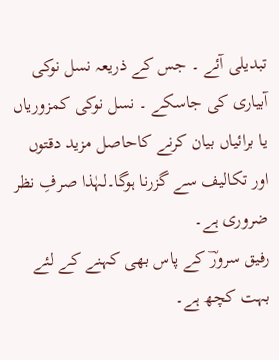تبدیلی آئے ۔ جس کے ذریعہ نسل نوکی آبیاری کی جاسکے ۔ نسل نوکی کمزوریاں یا برائیاں بیان کرنے کاحاصل مزید دقتوں اور تکالیف سے گزرنا ہوگا۔لہٰذا صرفِ نظر ضروری ہے۔
رفیق سرورؔ کے پاس بھی کہنے کے لئے بہت کچھ ہے۔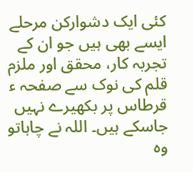کئی ایک دشوارکن مرحلے ایسے بھی ہیں جو ان کے تجربہ کار، محقق اور ملزم قلم کی نوک سے صفحہ ء قرطاس پر بکھیرے نہیں جاسکے ہیں۔ اللہ نے چاہاتو وہ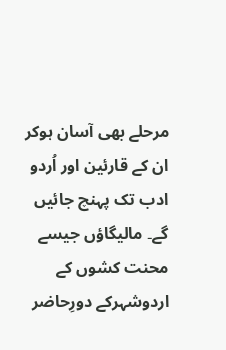مرحلے بھی آسان ہوکر ان کے قارئین اور اُردو ادب تک پہنچ جائیں گے۔ مالیگاؤں جیسے محنت کشوں کے اردوشہرکے دورِحاضر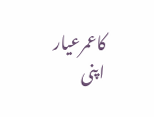کاعمرعیار اپنی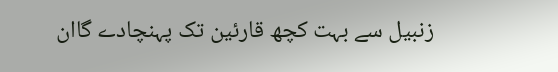زنبیل سے بہت کچھ قارئین تک پہنچادے گاان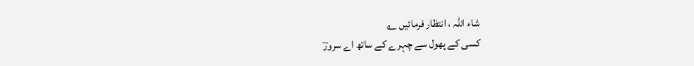شاء اللہ ، انتظار فرمائیں ؎
کسی کے پھول سے چہرے کے ساتھ اے سرورؔ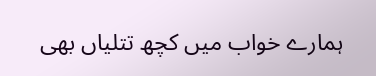ہمارے خواب میں کچھ تتلیاں بھی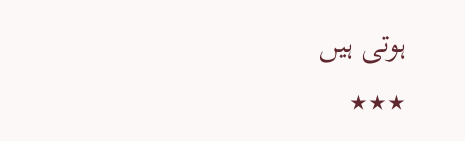ہوتی ہیں
٭٭٭